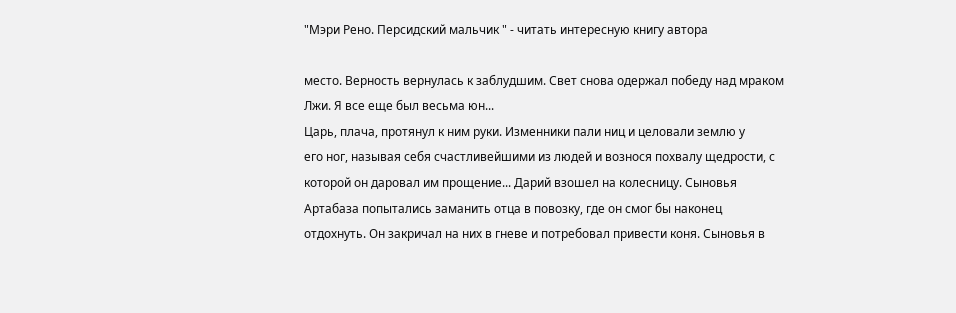"Мэри Рено. Персидский мальчик " - читать интересную книгу автора

место. Верность вернулась к заблудшим. Свет снова одержал победу над мраком
Лжи. Я все еще был весьма юн...
Царь, плача, протянул к ним руки. Изменники пали ниц и целовали землю у
его ног, называя себя счастливейшими из людей и вознося похвалу щедрости, с
которой он даровал им прощение... Дарий взошел на колесницу. Сыновья
Артабаза попытались заманить отца в повозку, где он смог бы наконец
отдохнуть. Он закричал на них в гневе и потребовал привести коня. Сыновья в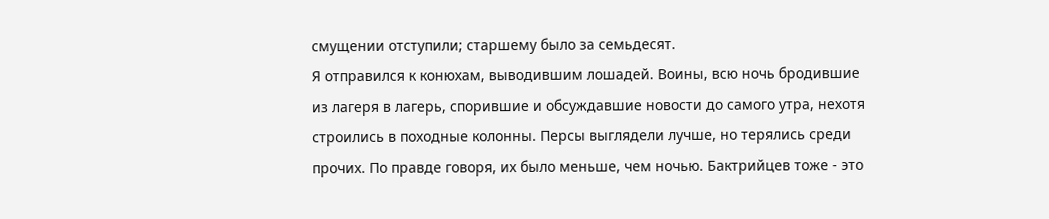смущении отступили; старшему было за семьдесят.
Я отправился к конюхам, выводившим лошадей. Воины, всю ночь бродившие
из лагеря в лагерь, спорившие и обсуждавшие новости до самого утра, нехотя
строились в походные колонны. Персы выглядели лучше, но терялись среди
прочих. По правде говоря, их было меньше, чем ночью. Бактрийцев тоже - это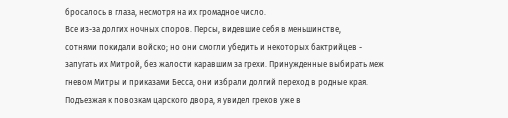бросалось в глаза, несмотря на их громадное число.
Все из-за долгих ночных споров. Персы, видевшие себя в меньшинстве,
сотнями покидали войско; но они смогли убедить и некоторых бактрийцев -
запугать их Митрой, без жалости каравшим за грехи. Принужденные выбирать меж
гневом Митры и приказами Бесса, они избрали долгий переход в родные края.
Подъезжая к повозкам царского двора, я увидел греков уже в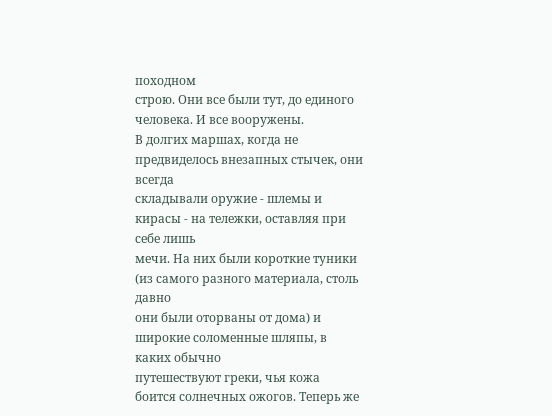походном
строю. Они все были тут, до единого человека. И все вооружены.
В долгих маршах, когда не предвиделось внезапных стычек, они всегда
складывали оружие - шлемы и кирасы - на тележки, оставляя при себе лишь
мечи. На них были короткие туники (из самого разного материала, столь давно
они были оторваны от дома) и широкие соломенные шляпы, в каких обычно
путешествуют греки, чья кожа боится солнечных ожогов. Теперь же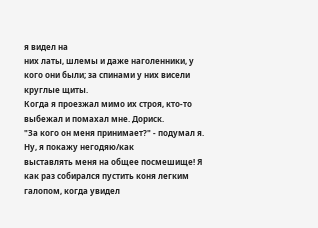я видел на
них латы, шлемы и даже наголенники, у кого они были; за спинами у них висели
круглые щиты.
Когда я проезжал мимо их строя, кто-то выбежал и помахал мне. Дориск.
"За кого он меня принимает?" - подумал я. Ну, я покажу негодяю/как
выставлять меня на общее посмешище! Я как раз собирался пустить коня легким
галопом, когда увидел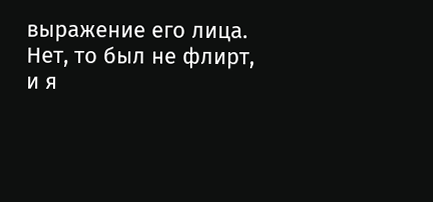выражение его лица. Нет, то был не флирт, и я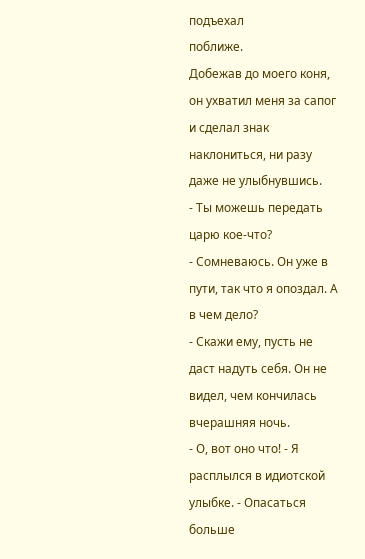подъехал
поближе.
Добежав до моего коня, он ухватил меня за сапог и сделал знак
наклониться, ни разу даже не улыбнувшись.
- Ты можешь передать царю кое-что?
- Сомневаюсь. Он уже в пути, так что я опоздал. А в чем дело?
- Скажи ему, пусть не даст надуть себя. Он не видел, чем кончилась
вчерашняя ночь.
- О, вот оно что! - Я расплылся в идиотской улыбке. - Опасаться больше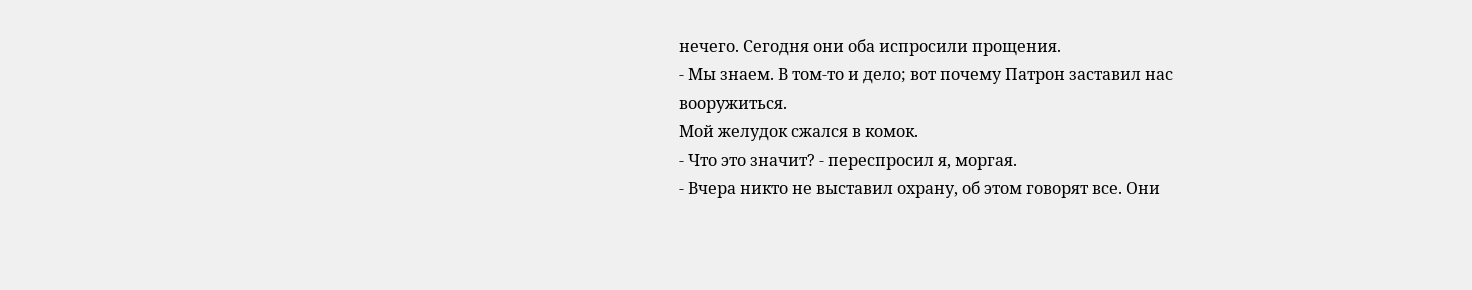нечего. Сегодня они оба испросили прощения.
- Мы знаем. В том-то и дело; вот почему Патрон заставил нас
вооружиться.
Мой желудок сжался в комок.
- Что это значит? - переспросил я, моргая.
- Вчера никто не выставил охрану, об этом говорят все. Они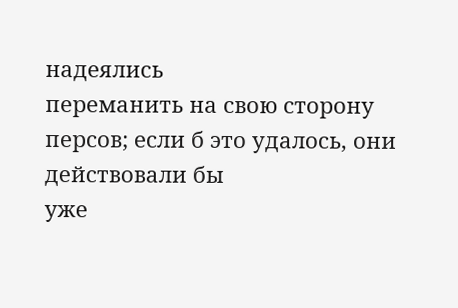надеялись
переманить на свою сторону персов; если б это удалось, они действовали бы
уже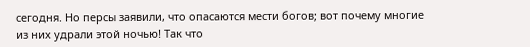сегодня. Но персы заявили, что опасаются мести богов; вот почему многие
из них удрали этой ночью! Так что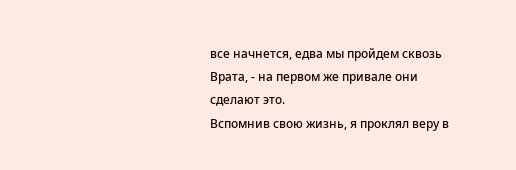все начнется, едва мы пройдем сквозь
Врата, - на первом же привале они сделают это.
Вспомнив свою жизнь, я проклял веру в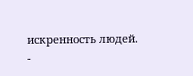искренность людей.
-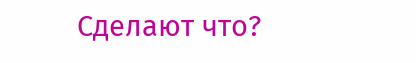Сделают что?